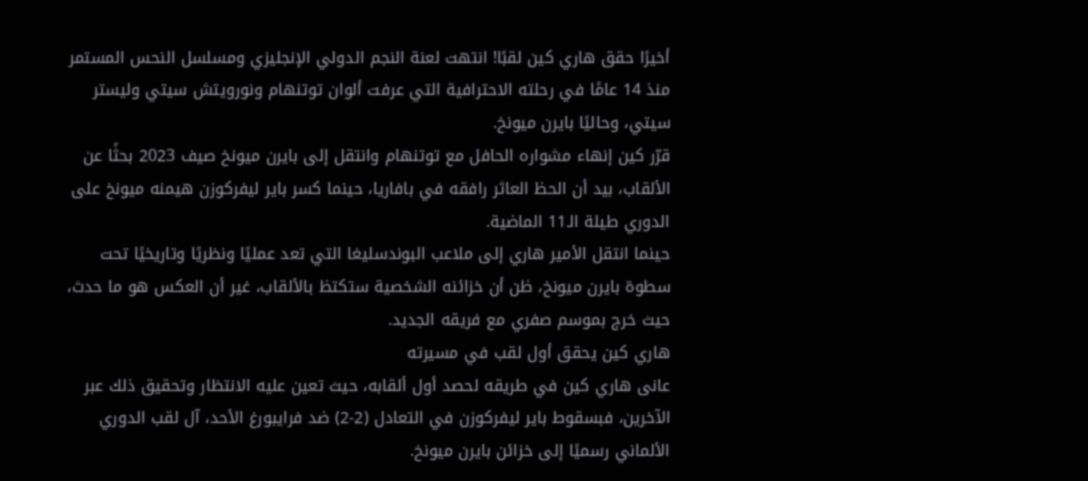أخيرًا حقق هاري كين لقبًا! انتهت لعنة النجم الدولي الإنجليزي ومسلسل النحس المستمر منذ 14 عامًا في رحلته الاحترافية التي عرفت ألوان توتنهام ونورويتش سيتي وليستر سيتي، وحاليًا بايرن ميونخ.
قرّر كين إنهاء مشواره الحافل مع توتنهام وانتقل إلى بايرن ميونخ صيف 2023 بحثًا عن الألقاب، بيد أن الحظ العاثر رافقه في بافاريا، حينما كسر باير ليفركوزن هيمنه ميونخ على الدوري طيلة الـ11 الماضية.
حينما انتقل الأمير هاري إلى ملاعب البوندسليغا التي تعد عمليًا ونظريًا وتاريخيًا تحت سطوة بايرن ميونخ، ظن أن خزائنه الشخصية ستكتظ بالألقاب، غير أن العكس هو ما حدث، حيث خرج بموسم صفري مع فريقه الجديد.
هاري كين يحقق أول لقب في مسيرته
عانى هاري كين في طريقه لحصد أول ألقابه، حيث تعين عليه الانتظار وتحقيق ذلك عبر الآخرين، فبسقوط باير ليفركوزن في التعادل (2-2) ضد فرايبورغ الأحد، آل لقب الدوري الألماني رسميًا إلى خزائن بايرن ميونخ.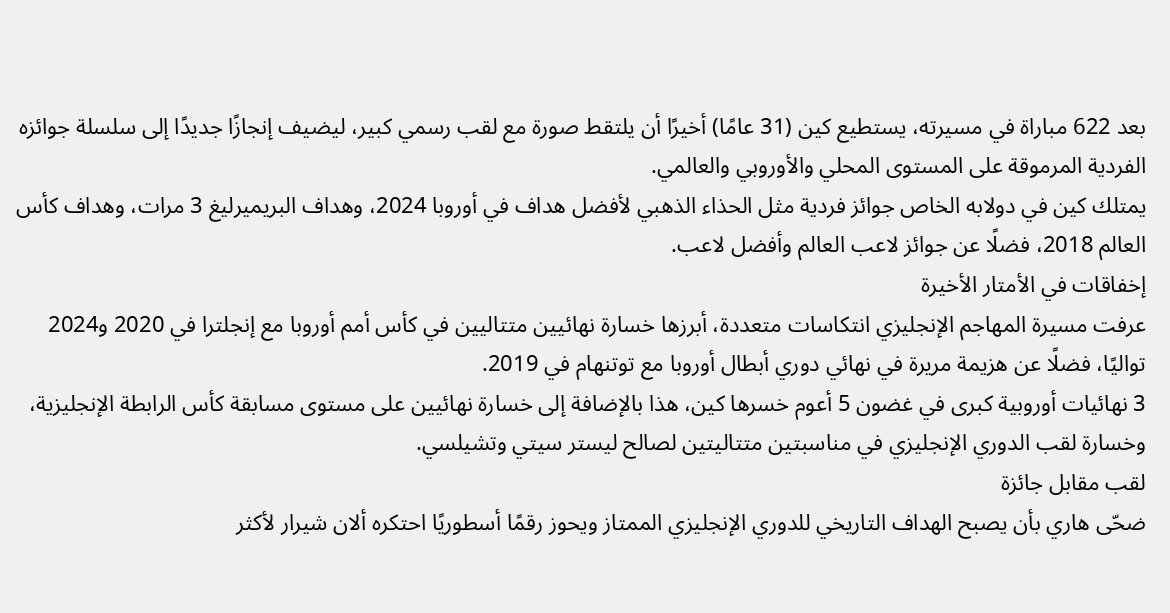بعد 622 مباراة في مسيرته، يستطيع كين (31 عامًا) أخيرًا أن يلتقط صورة مع لقب رسمي كبير، ليضيف إنجازًا جديدًا إلى سلسلة جوائزه الفردية المرموقة على المستوى المحلي والأوروبي والعالمي.
يمتلك كين في دولابه الخاص جوائز فردية مثل الحذاء الذهبي لأفضل هداف في أوروبا 2024، وهداف البريميرليغ 3 مرات، وهداف كأس العالم 2018، فضلًا عن جوائز لاعب العالم وأفضل لاعب.
إخفاقات في الأمتار الأخيرة
عرفت مسيرة المهاجم الإنجليزي انتكاسات متعددة، أبرزها خسارة نهائيين متتاليين في كأس أمم أوروبا مع إنجلترا في 2020 و2024 تواليًا، فضلًا عن هزيمة مريرة في نهائي دوري أبطال أوروبا مع توتنهام في 2019.
3 نهائيات أوروبية كبرى في غضون 5 أعوم خسرها كين، هذا بالإضافة إلى خسارة نهائيين على مستوى مسابقة كأس الرابطة الإنجليزية، وخسارة لقب الدوري الإنجليزي في مناسبتين متتاليتين لصالح ليستر سيتي وتشيلسي.
لقب مقابل جائزة
ضحّى هاري بأن يصبح الهداف التاريخي للدوري الإنجليزي الممتاز ويحوز رقمًا أسطوريًا احتكره ألان شيرار لأكثر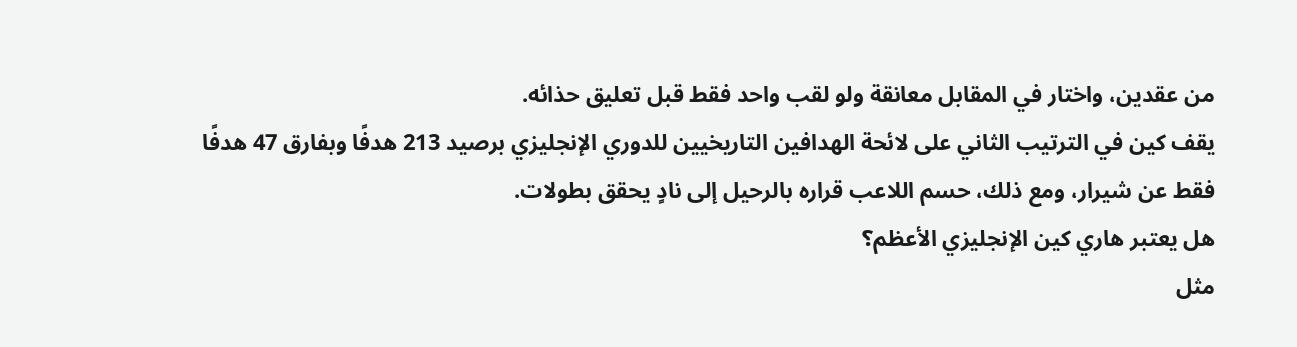من عقدين، واختار في المقابل معانقة ولو لقب واحد فقط قبل تعليق حذائه.
يقف كين في الترتيب الثاني على لائحة الهدافين التاريخيين للدوري الإنجليزي برصيد 213 هدفًا وبفارق 47 هدفًا فقط عن شيرار، ومع ذلك، حسم اللاعب قراره بالرحيل إلى نادٍ يحقق بطولات.
هل يعتبر هاري كين الإنجليزي الأعظم؟
مثل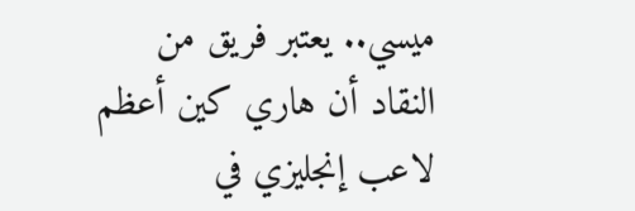ميسي.. يعتبر فريق من النقاد أن هاري كين أعظم لاعب إنجليزي في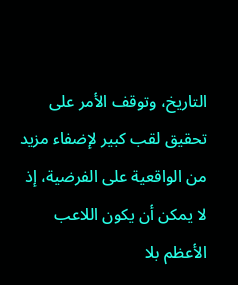التاريخ، وتوقف الأمر على تحقيق لقب كبير لإضفاء مزيد من الواقعية على الفرضية، إذ لا يمكن أن يكون اللاعب الأعظم بلا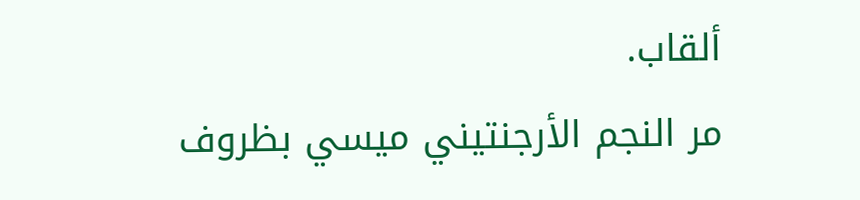ألقاب.
مر النجم الأرجنتيني ميسي بظروف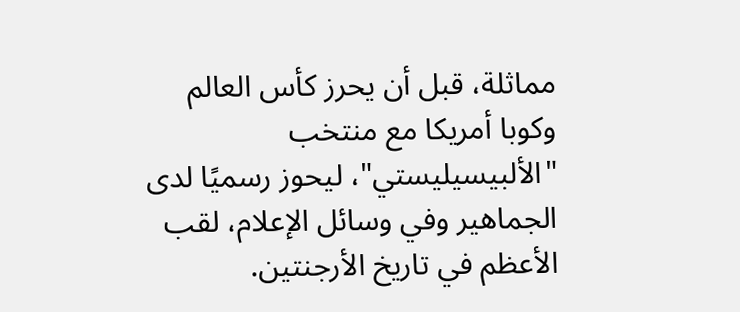مماثلة، قبل أن يحرز كأس العالم وكوبا أمريكا مع منتخب "الألبيسيليستي"، ليحوز رسميًا لدى الجماهير وفي وسائل الإعلام، لقب الأعظم في تاريخ الأرجنتين.